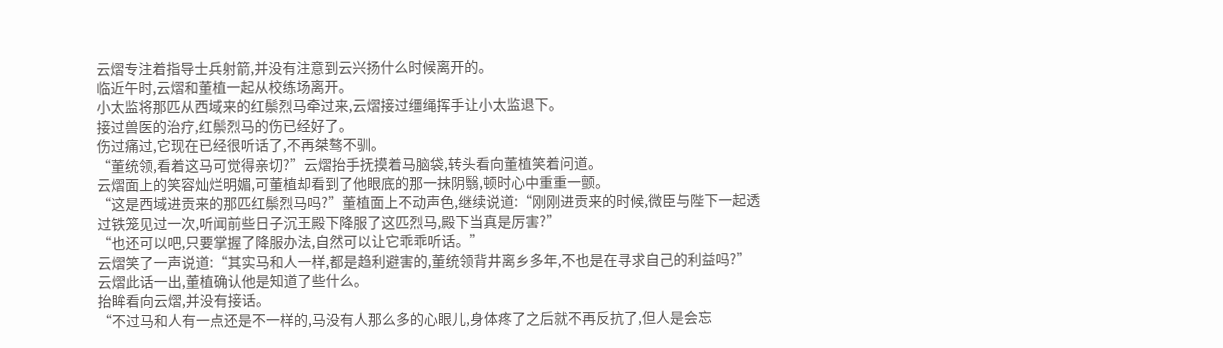云熠专注着指导士兵射箭,并没有注意到云兴扬什么时候离开的。
临近午时,云熠和董植一起从校练场离开。
小太监将那匹从西域来的红鬃烈马牵过来,云熠接过缰绳挥手让小太监退下。
接过兽医的治疗,红鬃烈马的伤已经好了。
伤过痛过,它现在已经很听话了,不再桀骜不驯。
“董统领,看着这马可觉得亲切?”云熠抬手抚摸着马脑袋,转头看向董植笑着问道。
云熠面上的笑容灿烂明媚,可董植却看到了他眼底的那一抹阴翳,顿时心中重重一颤。
“这是西域进贡来的那匹红鬃烈马吗?”董植面上不动声色,继续说道:“刚刚进贡来的时候,微臣与陛下一起透过铁笼见过一次,听闻前些日子沉王殿下降服了这匹烈马,殿下当真是厉害?”
“也还可以吧,只要掌握了降服办法,自然可以让它乖乖听话。”
云熠笑了一声说道:“其实马和人一样,都是趋利避害的,董统领背井离乡多年,不也是在寻求自己的利益吗?”
云熠此话一出,董植确认他是知道了些什么。
抬眸看向云熠,并没有接话。
“不过马和人有一点还是不一样的,马没有人那么多的心眼儿,身体疼了之后就不再反抗了,但人是会忘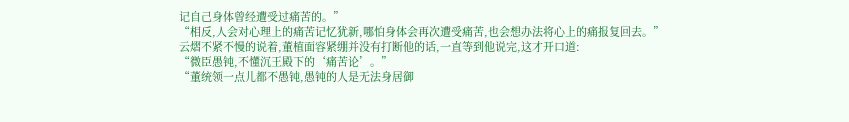记自己身体曾经遭受过痛苦的。”
“相反,人会对心理上的痛苦记忆犹新,哪怕身体会再次遭受痛苦,也会想办法将心上的痛报复回去。”
云熠不紧不慢的说着,董植面容紧绷并没有打断他的话,一直等到他说完,这才开口道:
“微臣愚钝,不懂沉王殿下的‘痛苦论’。”
“董统领一点儿都不愚钝,愚钝的人是无法身居御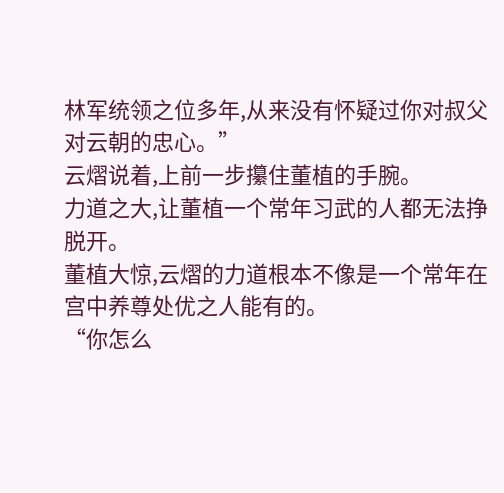林军统领之位多年,从来没有怀疑过你对叔父对云朝的忠心。”
云熠说着,上前一步攥住董植的手腕。
力道之大,让董植一个常年习武的人都无法挣脱开。
董植大惊,云熠的力道根本不像是一个常年在宫中养尊处优之人能有的。
“你怎么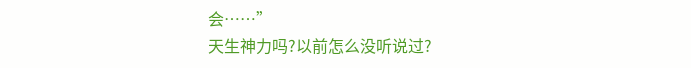会……”
天生神力吗?以前怎么没听说过?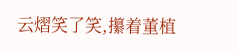云熠笑了笑,攥着董植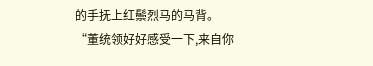的手抚上红鬃烈马的马背。
“董统领好好感受一下,来自你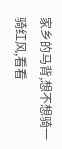家乡的马背,想不想骑一骑红风,看看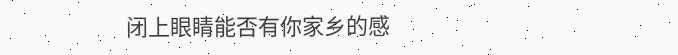闭上眼睛能否有你家乡的感